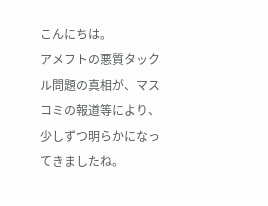こんにちは。
アメフトの悪質タックル問題の真相が、マスコミの報道等により、少しずつ明らかになってきましたね。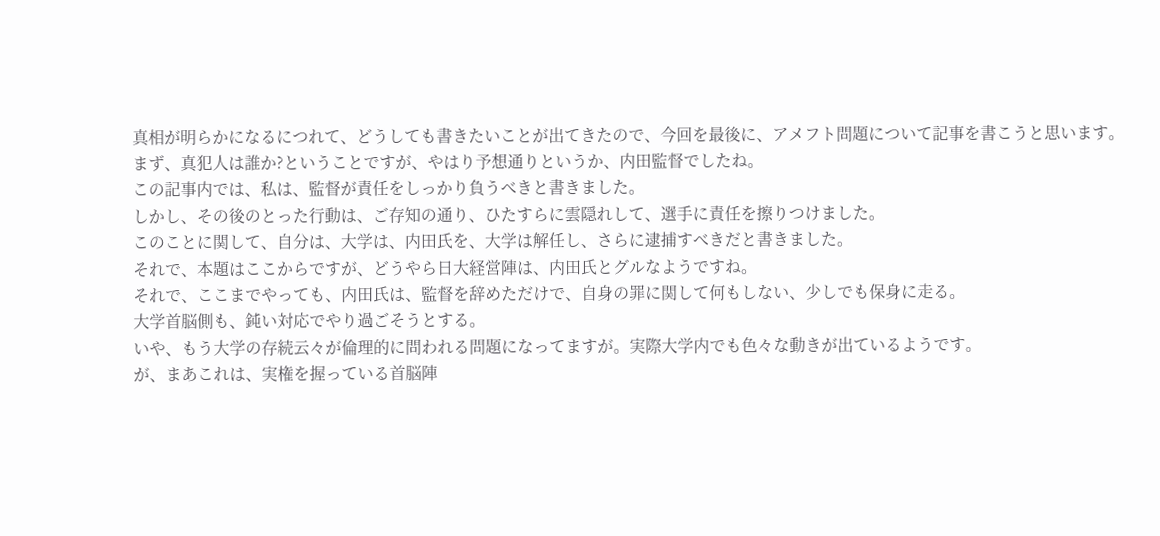真相が明らかになるにつれて、どうしても書きたいことが出てきたので、今回を最後に、アメフト問題について記事を書こうと思います。
まず、真犯人は誰か?ということですが、やはり予想通りというか、内田監督でしたね。
この記事内では、私は、監督が責任をしっかり負うべきと書きました。
しかし、その後のとった行動は、ご存知の通り、ひたすらに雲隠れして、選手に責任を擦りつけました。
このことに関して、自分は、大学は、内田氏を、大学は解任し、さらに逮捕すべきだと書きました。
それで、本題はここからですが、どうやら日大経営陣は、内田氏とグルなようですね。
それで、ここまでやっても、内田氏は、監督を辞めただけで、自身の罪に関して何もしない、少しでも保身に走る。
大学首脳側も、鈍い対応でやり過ごそうとする。
いや、もう大学の存続云々が倫理的に問われる問題になってますが。実際大学内でも色々な動きが出ているようです。
が、まあこれは、実権を握っている首脳陣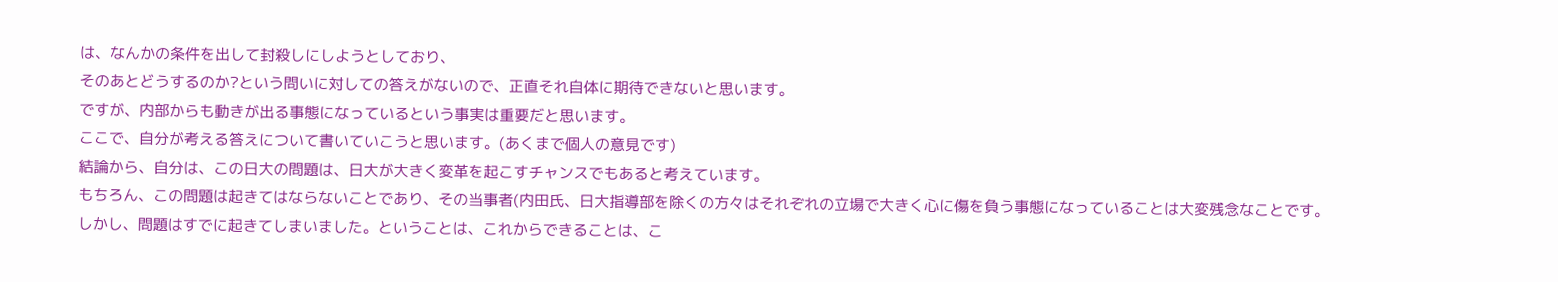は、なんかの条件を出して封殺しにしようとしており、
そのあとどうするのか?という問いに対しての答えがないので、正直それ自体に期待できないと思います。
ですが、内部からも動きが出る事態になっているという事実は重要だと思います。
ここで、自分が考える答えについて書いていこうと思います。(あくまで個人の意見です)
結論から、自分は、この日大の問題は、日大が大きく変革を起こすチャンスでもあると考えています。
もちろん、この問題は起きてはならないことであり、その当事者(内田氏、日大指導部を除くの方々はそれぞれの立場で大きく心に傷を負う事態になっていることは大変残念なことです。
しかし、問題はすでに起きてしまいました。ということは、これからできることは、こ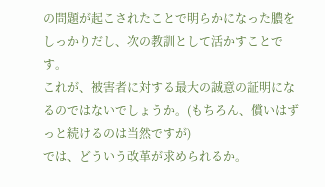の問題が起こされたことで明らかになった膿をしっかりだし、次の教訓として活かすことです。
これが、被害者に対する最大の誠意の証明になるのではないでしょうか。(もちろん、償いはずっと続けるのは当然ですが)
では、どういう改革が求められるか。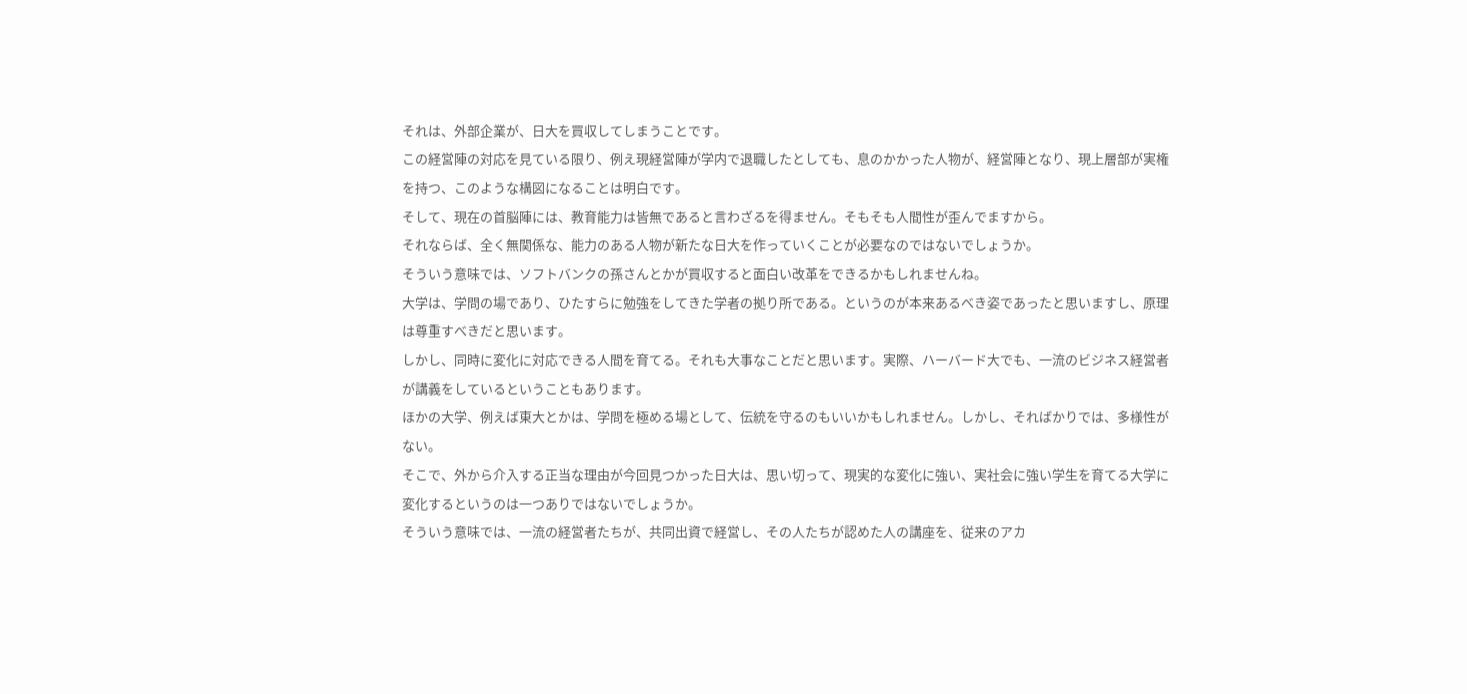それは、外部企業が、日大を買収してしまうことです。
この経営陣の対応を見ている限り、例え現経営陣が学内で退職したとしても、息のかかった人物が、経営陣となり、現上層部が実権を持つ、このような構図になることは明白です。
そして、現在の首脳陣には、教育能力は皆無であると言わざるを得ません。そもそも人間性が歪んでますから。
それならば、全く無関係な、能力のある人物が新たな日大を作っていくことが必要なのではないでしょうか。
そういう意味では、ソフトバンクの孫さんとかが買収すると面白い改革をできるかもしれませんね。
大学は、学問の場であり、ひたすらに勉強をしてきた学者の拠り所である。というのが本来あるべき姿であったと思いますし、原理は尊重すべきだと思います。
しかし、同時に変化に対応できる人間を育てる。それも大事なことだと思います。実際、ハーバード大でも、一流のビジネス経営者が講義をしているということもあります。
ほかの大学、例えば東大とかは、学問を極める場として、伝統を守るのもいいかもしれません。しかし、そればかりでは、多様性がない。
そこで、外から介入する正当な理由が今回見つかった日大は、思い切って、現実的な変化に強い、実社会に強い学生を育てる大学に変化するというのは一つありではないでしょうか。
そういう意味では、一流の経営者たちが、共同出資で経営し、その人たちが認めた人の講座を、従来のアカ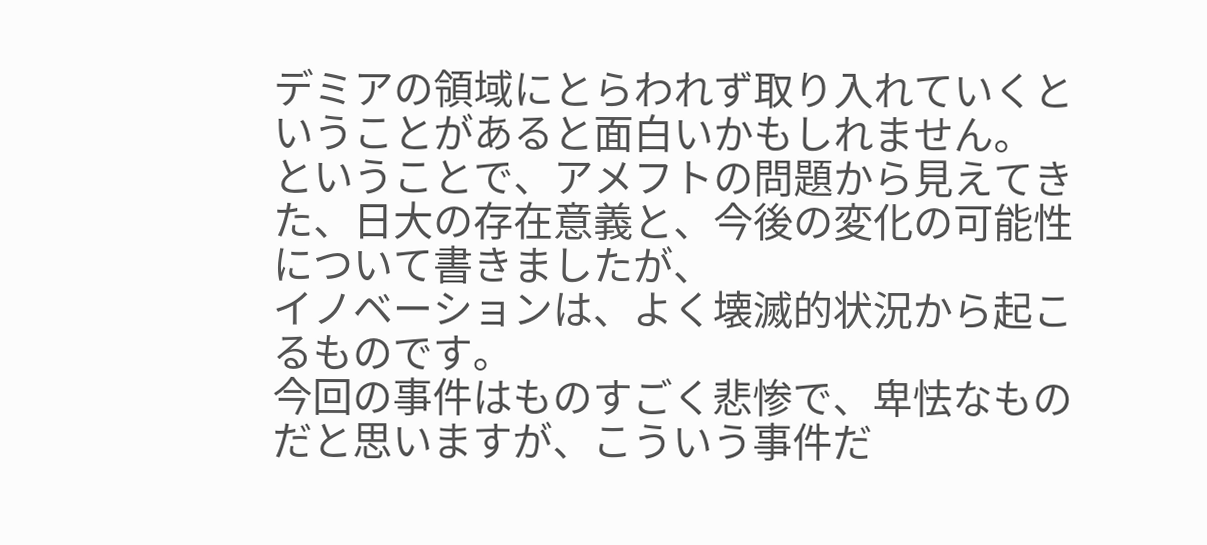デミアの領域にとらわれず取り入れていくということがあると面白いかもしれません。
ということで、アメフトの問題から見えてきた、日大の存在意義と、今後の変化の可能性について書きましたが、
イノベーションは、よく壊滅的状況から起こるものです。
今回の事件はものすごく悲惨で、卑怯なものだと思いますが、こういう事件だ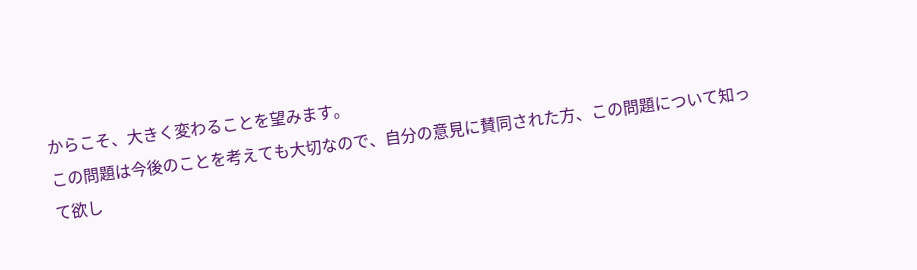からこそ、大きく変わることを望みます。
この問題は今後のことを考えても大切なので、自分の意見に賛同された方、この問題について知って欲し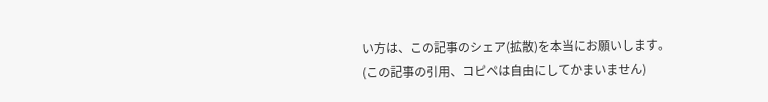い方は、この記事のシェア(拡散)を本当にお願いします。(この記事の引用、コピペは自由にしてかまいません)